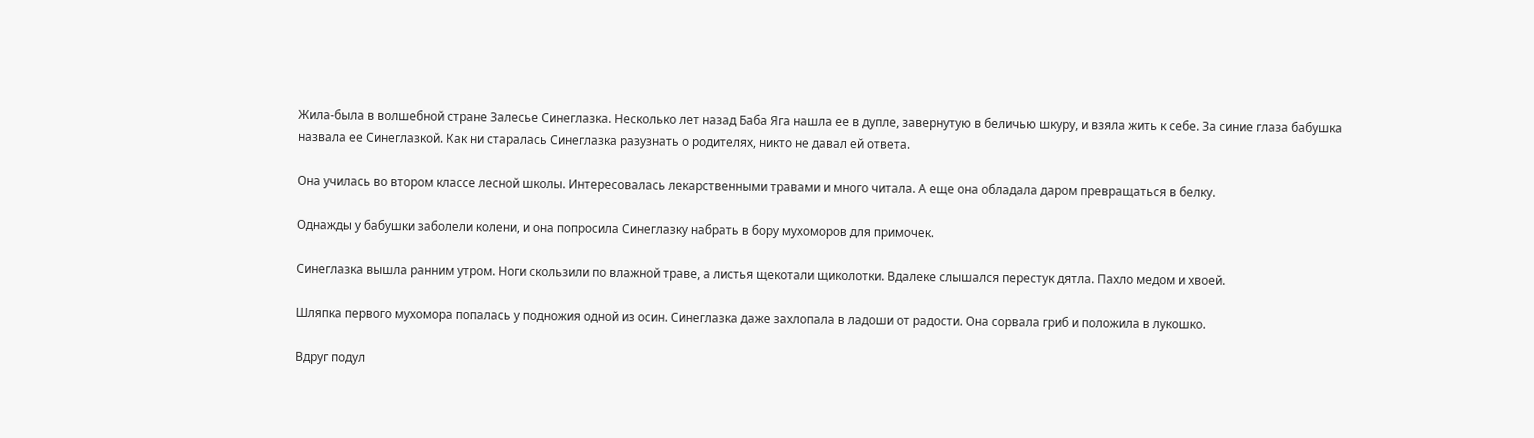Жила-была в волшебной стране Залесье Синеглазка. Несколько лет назад Баба Яга нашла ее в дупле, завернутую в беличью шкуру, и взяла жить к себе. За синие глаза бабушка назвала ее Синеглазкой. Как ни старалась Синеглазка разузнать о родителях, никто не давал ей ответа.

Она училась во втором классе лесной школы. Интересовалась лекарственными травами и много читала. А еще она обладала даром превращаться в белку.

Однажды у бабушки заболели колени, и она попросила Синеглазку набрать в бору мухоморов для примочек.

Синеглазка вышла ранним утром. Ноги скользили по влажной траве, а листья щекотали щиколотки. Вдалеке слышался перестук дятла. Пахло медом и хвоей.

Шляпка первого мухомора попалась у подножия одной из осин. Синеглазка даже захлопала в ладоши от радости. Она сорвала гриб и положила в лукошко.

Вдруг подул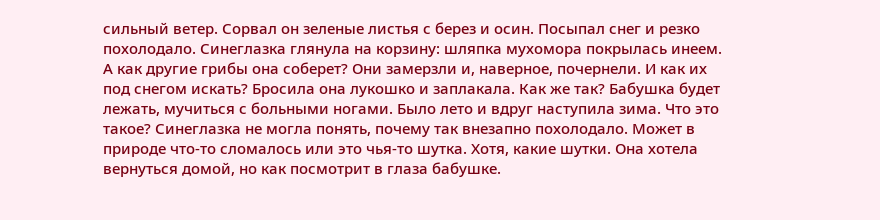сильный ветер. Сорвал он зеленые листья с берез и осин. Посыпал снег и резко похолодало. Синеглазка глянула на корзину: шляпка мухомора покрылась инеем. А как другие грибы она соберет? Они замерзли и, наверное, почернели. И как их под снегом искать? Бросила она лукошко и заплакала. Как же так? Бабушка будет лежать, мучиться с больными ногами. Было лето и вдруг наступила зима. Что это такое? Синеглазка не могла понять, почему так внезапно похолодало. Может в природе что-то сломалось или это чья-то шутка. Хотя, какие шутки. Она хотела вернуться домой, но как посмотрит в глаза бабушке.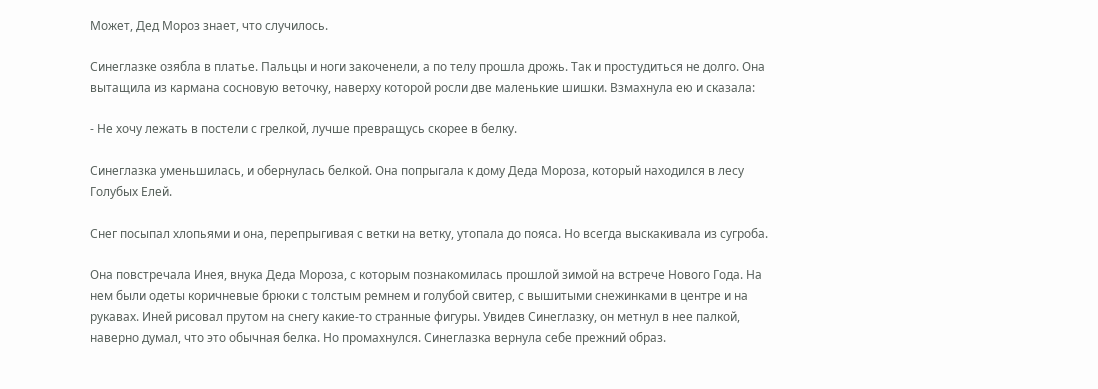Может, Дед Мороз знает, что случилось.

Синеглазке озябла в платье. Пальцы и ноги закоченели, а по телу прошла дрожь. Так и простудиться не долго. Она вытащила из кармана сосновую веточку, наверху которой росли две маленькие шишки. Взмахнула ею и сказала:

- Не хочу лежать в постели с грелкой, лучше превращусь скорее в белку.

Синеглазка уменьшилась, и обернулась белкой. Она попрыгала к дому Деда Мороза, который находился в лесу Голубых Елей.

Снег посыпал хлопьями и она, перепрыгивая с ветки на ветку, утопала до пояса. Но всегда выскакивала из сугроба.

Она повстречала Инея, внука Деда Мороза, с которым познакомилась прошлой зимой на встрече Нового Года. На нем были одеты коричневые брюки с толстым ремнем и голубой свитер, с вышитыми снежинками в центре и на рукавах. Иней рисовал прутом на снегу какие-то странные фигуры. Увидев Синеглазку, он метнул в нее палкой, наверно думал, что это обычная белка. Но промахнулся. Синеглазка вернула себе прежний образ.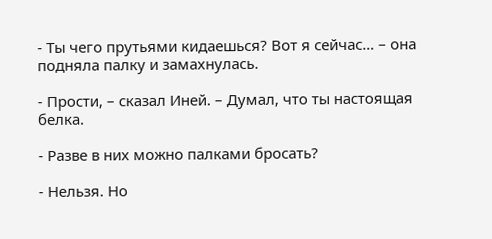- Ты чего прутьями кидаешься? Вот я сейчас… – она подняла палку и замахнулась.

- Прости, – сказал Иней. – Думал, что ты настоящая белка.

- Разве в них можно палками бросать?

- Нельзя. Но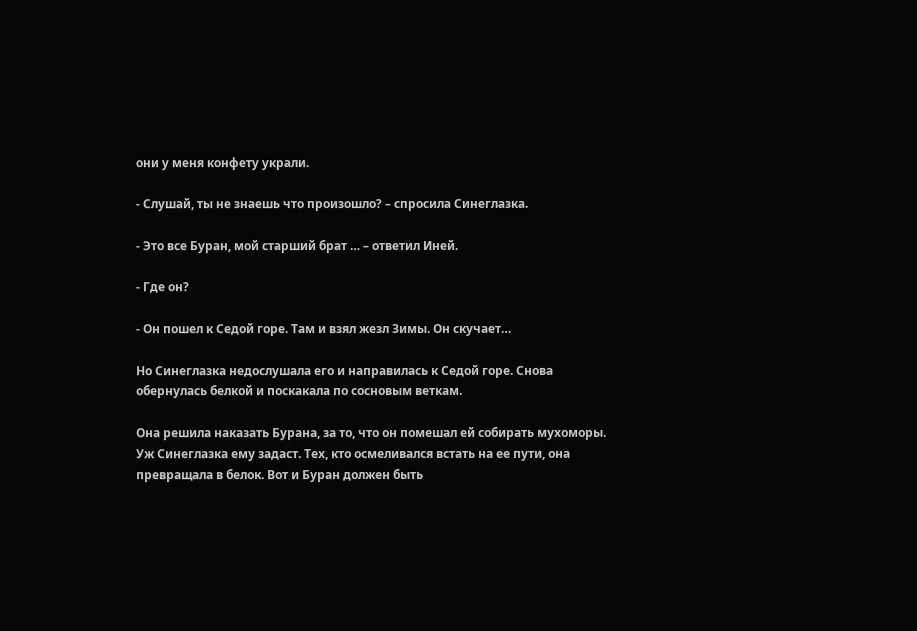они у меня конфету украли.

- Слушай, ты не знаешь что произошло? – спросила Синеглазка.

- Это все Буран, мой старший брат … – ответил Иней.

- Где он?

- Он пошел к Седой горе. Там и взял жезл Зимы. Он скучает…

Но Синеглазка недослушала его и направилась к Седой горе. Снова обернулась белкой и поскакала по сосновым веткам.

Она решила наказать Бурана, за то, что он помешал ей собирать мухоморы. Уж Синеглазка ему задаст. Тех, кто осмеливался встать на ее пути, она превращала в белок. Вот и Буран должен быть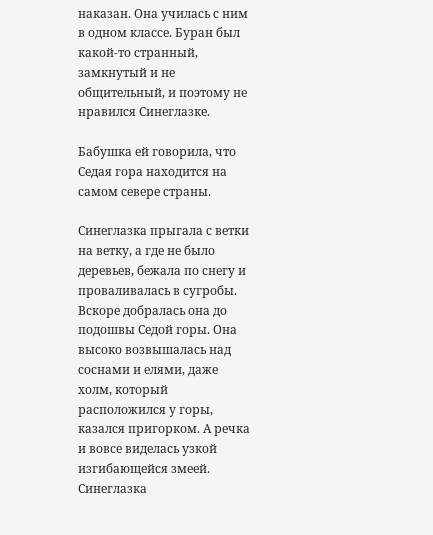наказан. Она училась с ним в одном классе. Буран был какой-то странный, замкнутый и не общительный, и поэтому не нравился Синеглазке.

Бабушка ей говорила, что Седая гора находится на самом севере страны.

Синеглазка прыгала с ветки на ветку, а где не было деревьев, бежала по снегу и проваливалась в сугробы. Вскоре добралась она до подошвы Седой горы. Она высоко возвышалась над соснами и елями, даже холм, который расположился у горы, казался пригорком. А речка и вовсе виделась узкой изгибающейся змеей. Синеглазка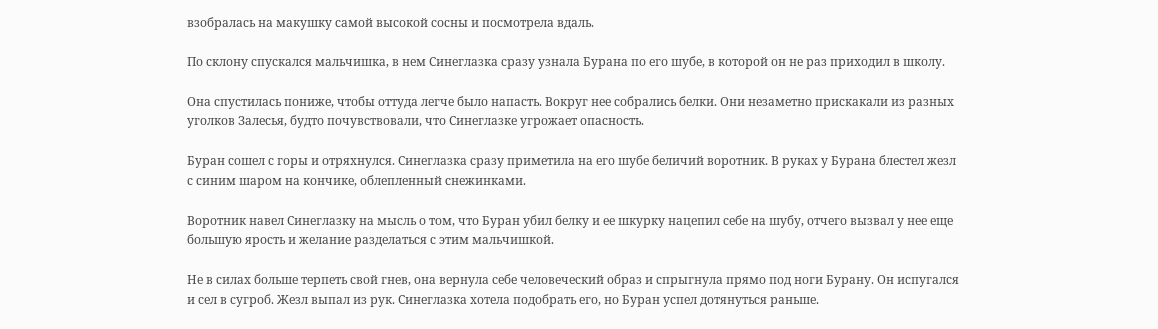взобралась на макушку самой высокой сосны и посмотрела вдаль.

По склону спускался мальчишка, в нем Синеглазка сразу узнала Бурана по его шубе, в которой он не раз приходил в школу.

Она спустилась пониже, чтобы оттуда легче было напасть. Вокруг нее собрались белки. Они незаметно прискакали из разных уголков Залесья, будто почувствовали, что Синеглазке угрожает опасность.

Буран сошел с горы и отряхнулся. Синеглазка сразу приметила на его шубе беличий воротник. В руках у Бурана блестел жезл с синим шаром на кончике, облепленный снежинками.

Воротник навел Синеглазку на мысль о том, что Буран убил белку и ее шкурку нацепил себе на шубу, отчего вызвал у нее еще большую ярость и желание разделаться с этим мальчишкой.

Не в силах больше терпеть свой гнев, она вернула себе человеческий образ и спрыгнула прямо под ноги Бурану. Он испугался и сел в сугроб. Жезл выпал из рук. Синеглазка хотела подобрать его, но Буран успел дотянуться раньше.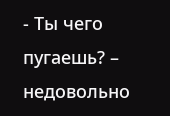- Ты чего пугаешь? – недовольно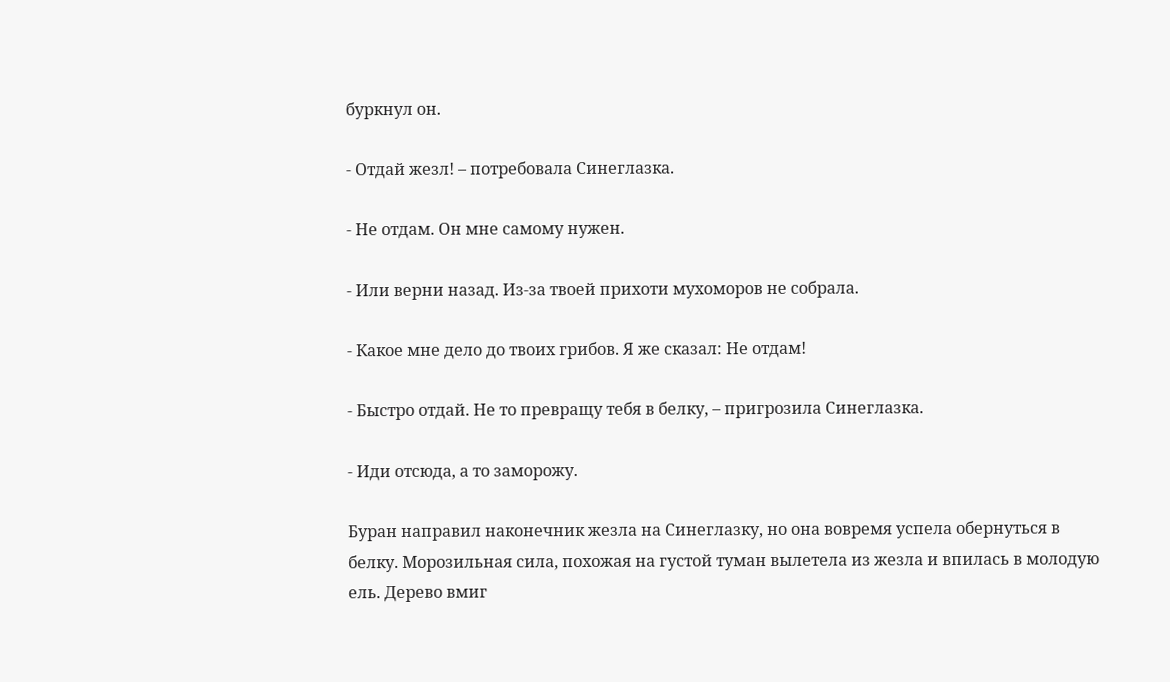буркнул он.

- Отдай жезл! – потребовала Синеглазка.

- Не отдам. Он мне самому нужен.

- Или верни назад. Из-за твоей прихоти мухоморов не собрала.

- Какое мне дело до твоих грибов. Я же сказал: Не отдам!

- Быстро отдай. Не то превращу тебя в белку, – пригрозила Синеглазка.

- Иди отсюда, а то заморожу.

Буран направил наконечник жезла на Синеглазку, но она вовремя успела обернуться в белку. Морозильная сила, похожая на густой туман вылетела из жезла и впилась в молодую ель. Дерево вмиг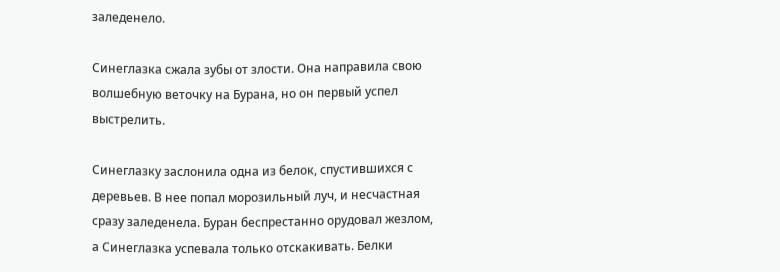заледенело.

Синеглазка сжала зубы от злости. Она направила свою волшебную веточку на Бурана, но он первый успел выстрелить.

Синеглазку заслонила одна из белок, спустившихся с деревьев. В нее попал морозильный луч, и несчастная сразу заледенела. Буран беспрестанно орудовал жезлом, а Синеглазка успевала только отскакивать. Белки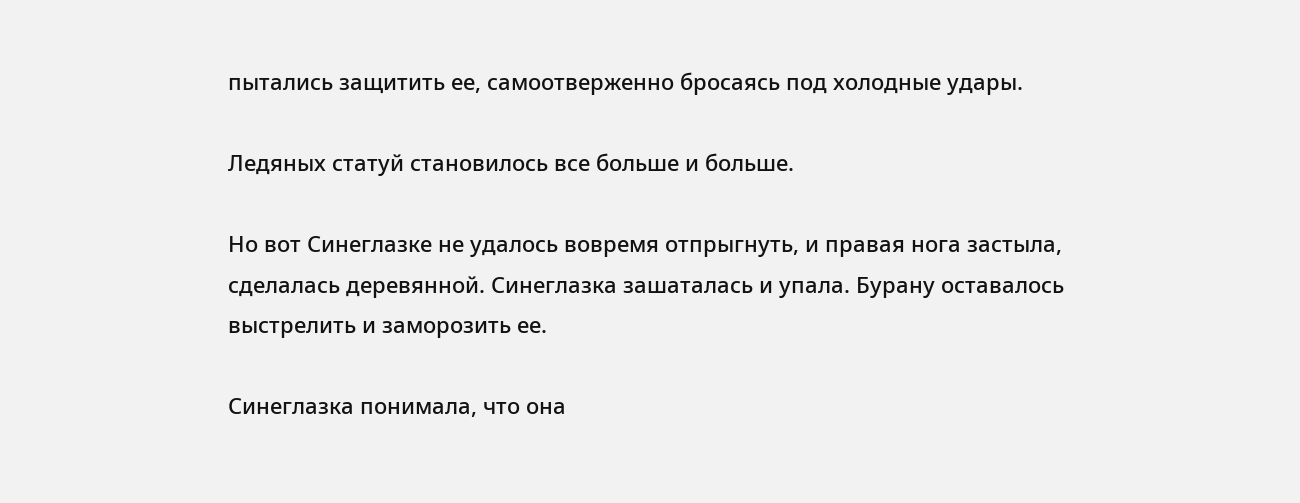пытались защитить ее, самоотверженно бросаясь под холодные удары.

Ледяных статуй становилось все больше и больше.

Но вот Синеглазке не удалось вовремя отпрыгнуть, и правая нога застыла, сделалась деревянной. Синеглазка зашаталась и упала. Бурану оставалось выстрелить и заморозить ее.

Синеглазка понимала, что она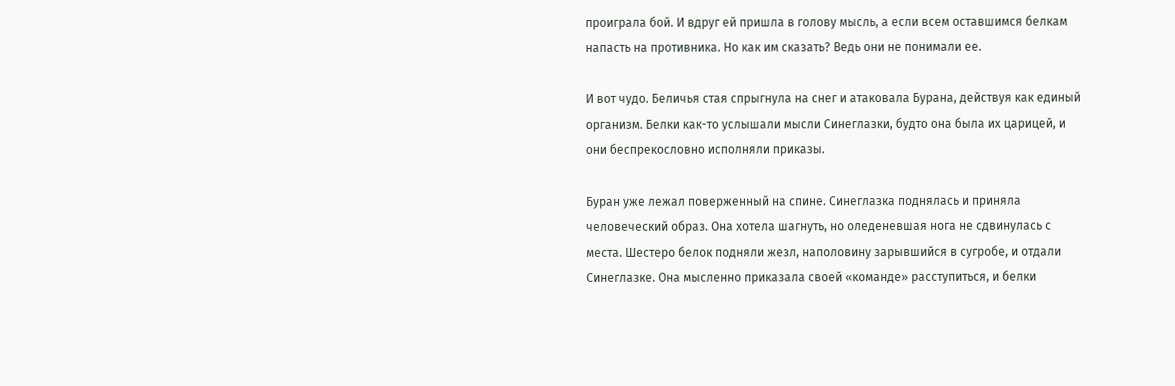проиграла бой. И вдруг ей пришла в голову мысль, а если всем оставшимся белкам напасть на противника. Но как им сказать? Ведь они не понимали ее.

И вот чудо. Беличья стая спрыгнула на снег и атаковала Бурана, действуя как единый организм. Белки как-то услышали мысли Синеглазки, будто она была их царицей, и они беспрекословно исполняли приказы.

Буран уже лежал поверженный на спине. Синеглазка поднялась и приняла человеческий образ. Она хотела шагнуть, но оледеневшая нога не сдвинулась с места. Шестеро белок подняли жезл, наполовину зарывшийся в сугробе, и отдали Синеглазке. Она мысленно приказала своей «команде» расступиться, и белки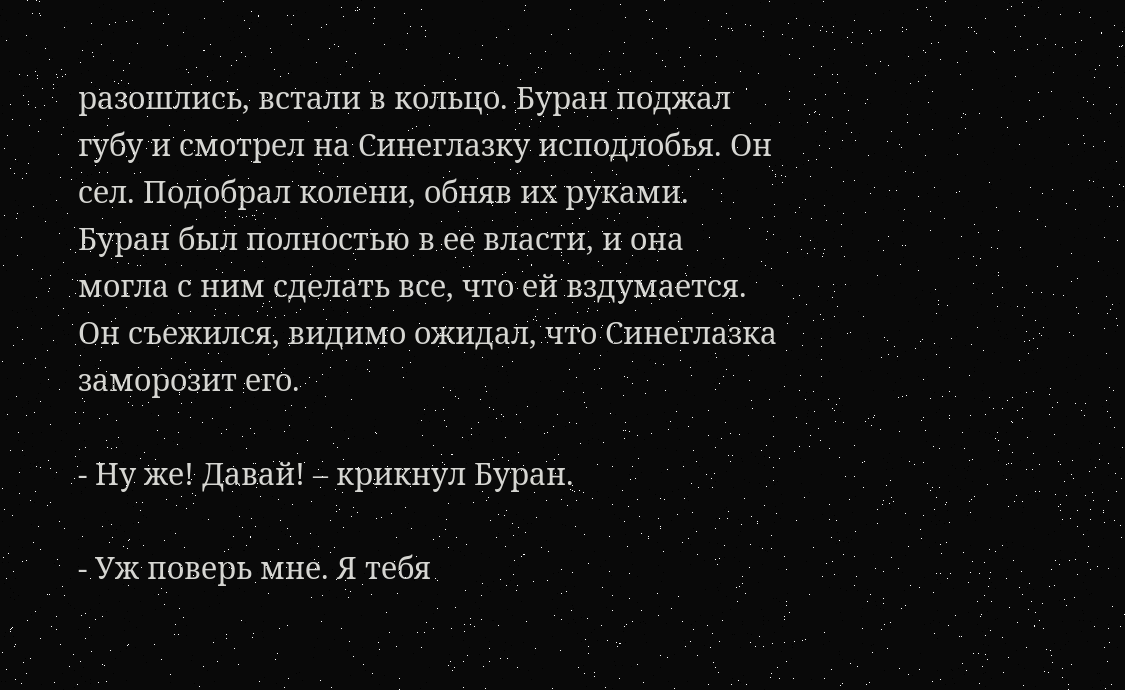разошлись, встали в кольцо. Буран поджал губу и смотрел на Синеглазку исподлобья. Он сел. Подобрал колени, обняв их руками. Буран был полностью в ее власти, и она могла с ним сделать все, что ей вздумается. Он съежился, видимо ожидал, что Синеглазка заморозит его.

- Ну же! Давай! – крикнул Буран.

- Уж поверь мне. Я тебя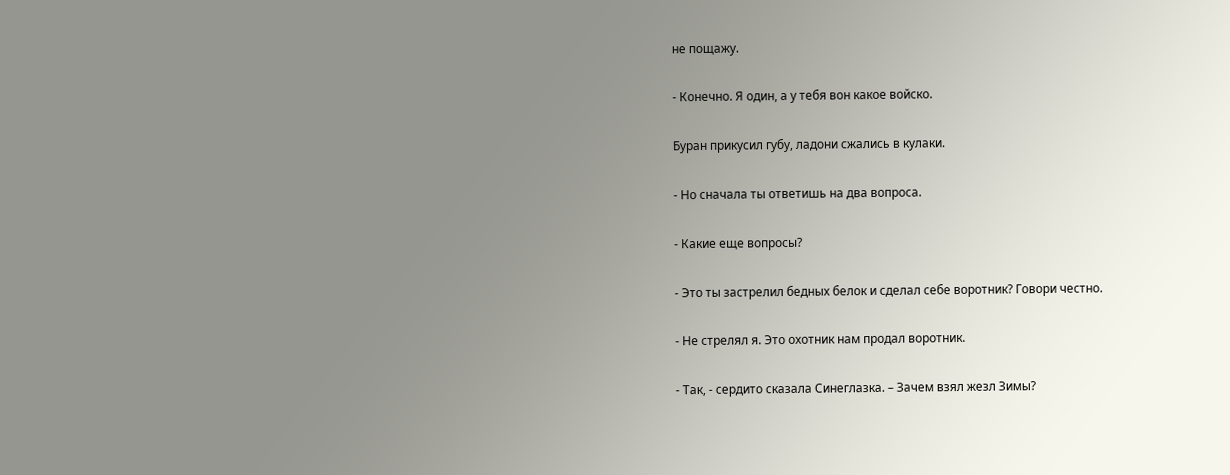не пощажу.

- Конечно. Я один, а у тебя вон какое войско.

Буран прикусил губу, ладони сжались в кулаки.

- Но сначала ты ответишь на два вопроса.

- Какие еще вопросы?

- Это ты застрелил бедных белок и сделал себе воротник? Говори честно.

- Не стрелял я. Это охотник нам продал воротник.

- Так, - сердито сказала Синеглазка. – Зачем взял жезл Зимы?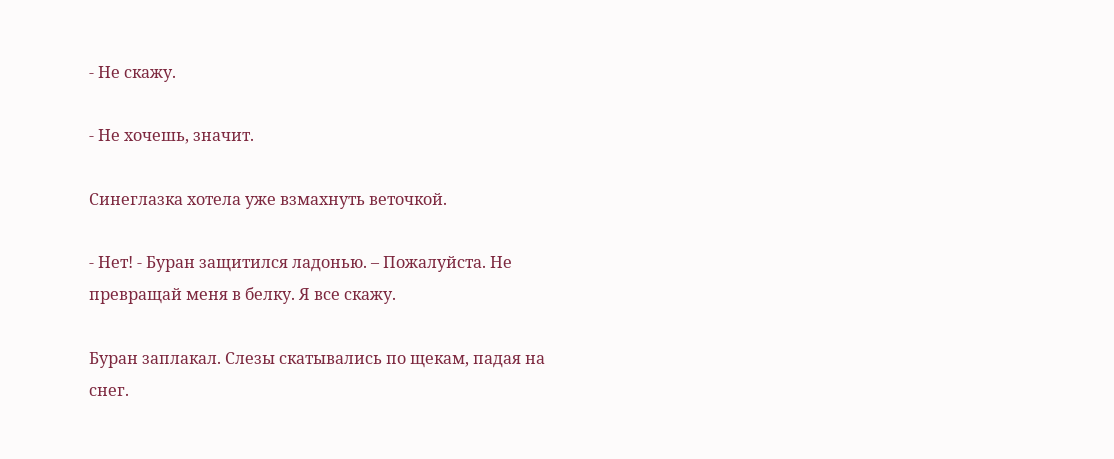- Не скажу.

- Не хочешь, значит.

Синеглазка хотела уже взмахнуть веточкой.

- Нет! - Буран защитился ладонью. – Пожалуйста. Не превращай меня в белку. Я все скажу.

Буран заплакал. Слезы скатывались по щекам, падая на снег.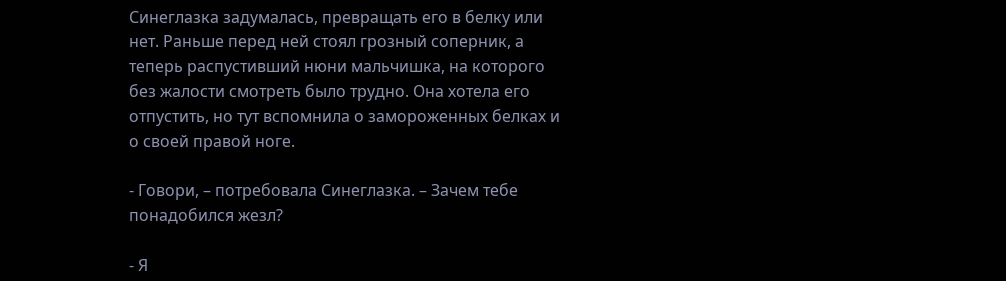Синеглазка задумалась, превращать его в белку или нет. Раньше перед ней стоял грозный соперник, а теперь распустивший нюни мальчишка, на которого без жалости смотреть было трудно. Она хотела его отпустить, но тут вспомнила о замороженных белках и о своей правой ноге.

- Говори, – потребовала Синеглазка. – Зачем тебе понадобился жезл?

- Я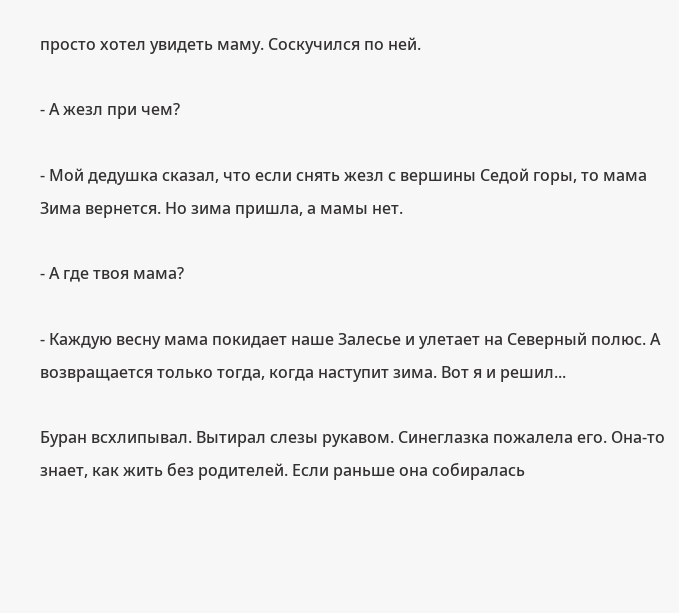просто хотел увидеть маму. Соскучился по ней.

- А жезл при чем?

- Мой дедушка сказал, что если снять жезл с вершины Седой горы, то мама Зима вернется. Но зима пришла, а мамы нет.

- А где твоя мама?

- Каждую весну мама покидает наше Залесье и улетает на Северный полюс. А возвращается только тогда, когда наступит зима. Вот я и решил...

Буран всхлипывал. Вытирал слезы рукавом. Синеглазка пожалела его. Она-то знает, как жить без родителей. Если раньше она собиралась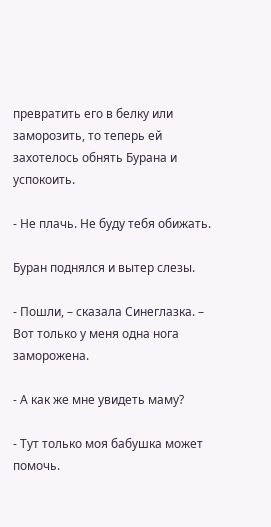превратить его в белку или заморозить, то теперь ей захотелось обнять Бурана и успокоить.

- Не плачь. Не буду тебя обижать.

Буран поднялся и вытер слезы.

- Пошли, – сказала Синеглазка. – Вот только у меня одна нога заморожена.

- А как же мне увидеть маму?

- Тут только моя бабушка может помочь.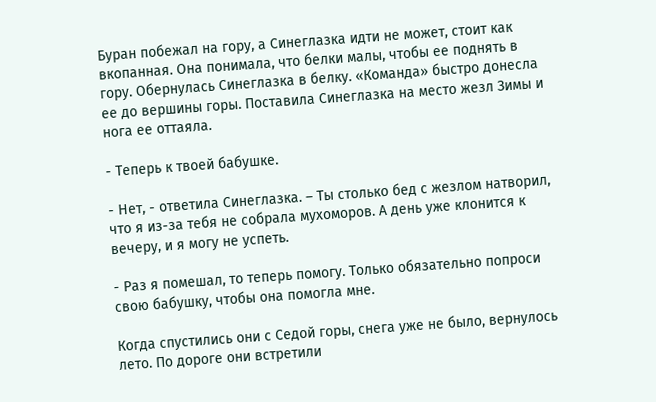Буран побежал на гору, а Синеглазка идти не может, стоит как вкопанная. Она понимала, что белки малы, чтобы ее поднять в гору. Обернулась Синеглазка в белку. «Команда» быстро донесла ее до вершины горы. Поставила Синеглазка на место жезл Зимы и нога ее оттаяла.

- Теперь к твоей бабушке.

- Нет, - ответила Синеглазка. – Ты столько бед с жезлом натворил, что я из-за тебя не собрала мухоморов. А день уже клонится к вечеру, и я могу не успеть.

- Раз я помешал, то теперь помогу. Только обязательно попроси свою бабушку, чтобы она помогла мне.

Когда спустились они с Седой горы, снега уже не было, вернулось лето. По дороге они встретили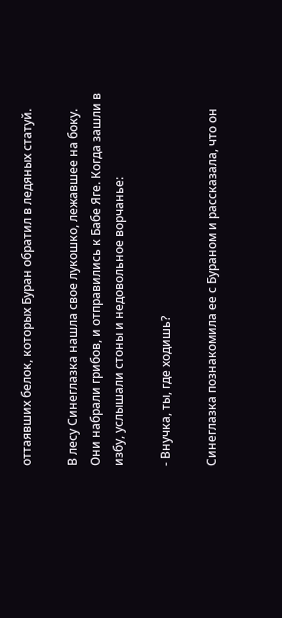оттаявших белок, которых Буран обратил в ледяных статуй.

В лесу Синеглазка нашла свое лукошко, лежавшее на боку. Они набрали грибов, и отправились к Бабе Яге. Когда зашли в избу, услышали стоны и недовольное ворчанье:

- Внучка, ты, где ходишь?

Синеглазка познакомила ее с Бураном и рассказала, что он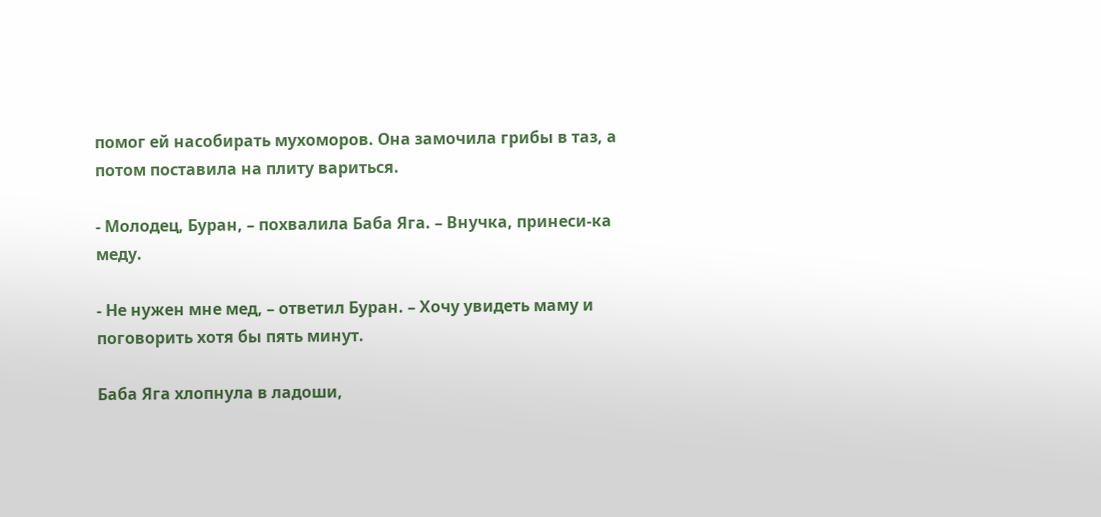помог ей насобирать мухоморов. Она замочила грибы в таз, а потом поставила на плиту вариться.

- Молодец, Буран, – похвалила Баба Яга. – Внучка, принеси-ка меду.

- Не нужен мне мед, – ответил Буран. – Хочу увидеть маму и поговорить хотя бы пять минут.

Баба Яга хлопнула в ладоши,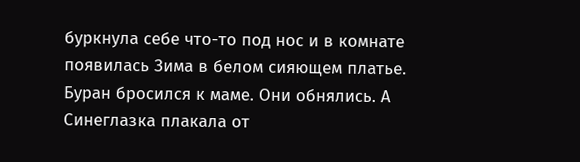буркнула себе что-то под нос и в комнате появилась Зима в белом сияющем платье. Буран бросился к маме. Они обнялись. А Синеглазка плакала от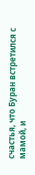счастья, что Буран встретился с мамой, и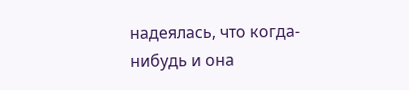надеялась, что когда-нибудь и она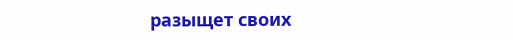разыщет своих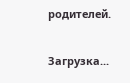родителей.

Загрузка...